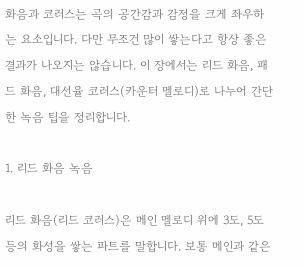화음과 코러스는 곡의 공간감과 감정을 크게 좌우하는 요소입니다. 다만 무조건 많이 쌓는다고 항상 좋은 결과가 나오지는 않습니다. 이 장에서는 리드 화음, 패드 화음, 대선율 코러스(카운터 멜로디)로 나누어 간단한 녹음 팁을 정리합니다.

1. 리드 화음 녹음

리드 화음(리드 코러스)은 메인 멜로디 위에 3도, 5도 등의 화성을 쌓는 파트를 말합니다. 보통 메인과 같은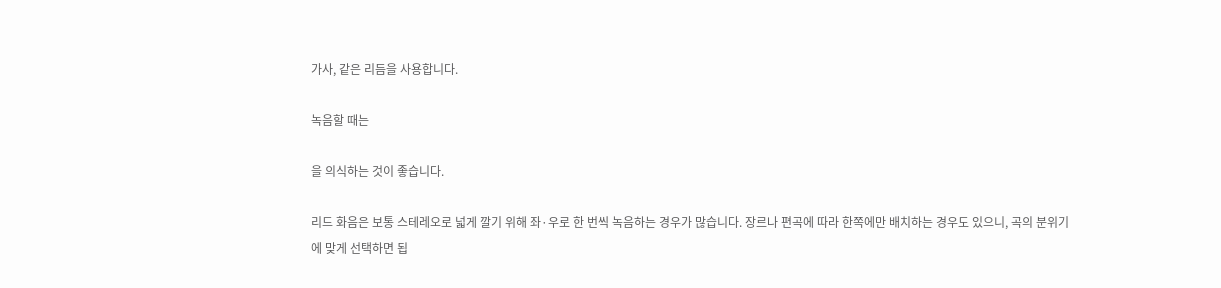가사, 같은 리듬을 사용합니다.

녹음할 때는

을 의식하는 것이 좋습니다.

리드 화음은 보통 스테레오로 넓게 깔기 위해 좌·우로 한 번씩 녹음하는 경우가 많습니다. 장르나 편곡에 따라 한쪽에만 배치하는 경우도 있으니, 곡의 분위기에 맞게 선택하면 됩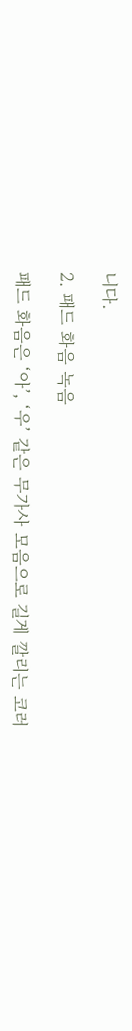니다.

2. 패드 화음 녹음

패드 화음은 ‘아’, ‘우’ 같은 무가사 모음으로 길게 깔리는 코러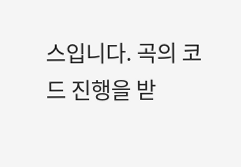스입니다. 곡의 코드 진행을 받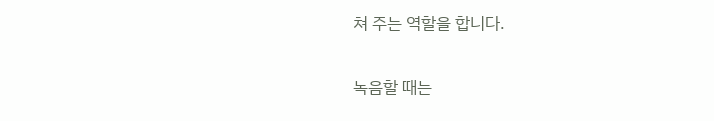쳐 주는 역할을 합니다.

녹음할 때는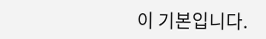이 기본입니다.